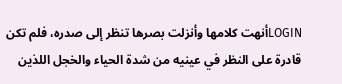LOGINأنهت كلامها وأنزلت بصرها تنظر إلى صدره، فلم تكن قادرة على النظر في عينيه من شدة الحياء والخجل اللذين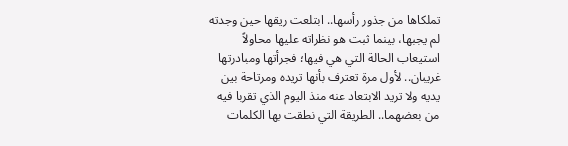تملكاها من جذور رأسها.. ابتلعت ريقها حين وجدته لم يجبها، بينما ثبت هو نظراته عليها محاولاً استيعاب الحالة التي هي فيها؛ فجرأتها ومبادرتها غريبان.. لأول مرة تعترف بأنها تريده ومرتاحة بين يديه ولا تريد الابتعاد عنه منذ اليوم الذي تقربا فيه من بعضهما.. الطريقة التي نطقت بها الكلمات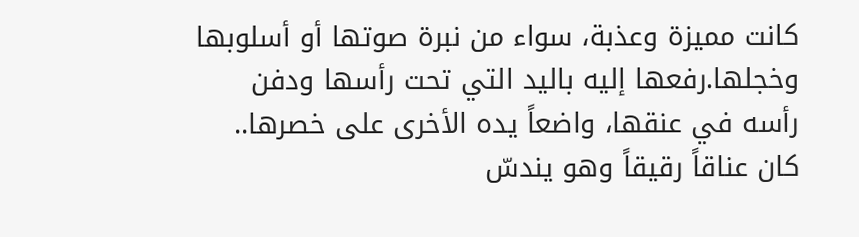كانت مميزة وعذبة، سواء من نبرة صوتها أو أسلوبها وخجلها.رفعها إليه باليد التي تحت رأسها ودفن رأسه في عنقها، واضعاً يده الأخرى على خصرها.. كان عناقاً رقيقاً وهو يندسّ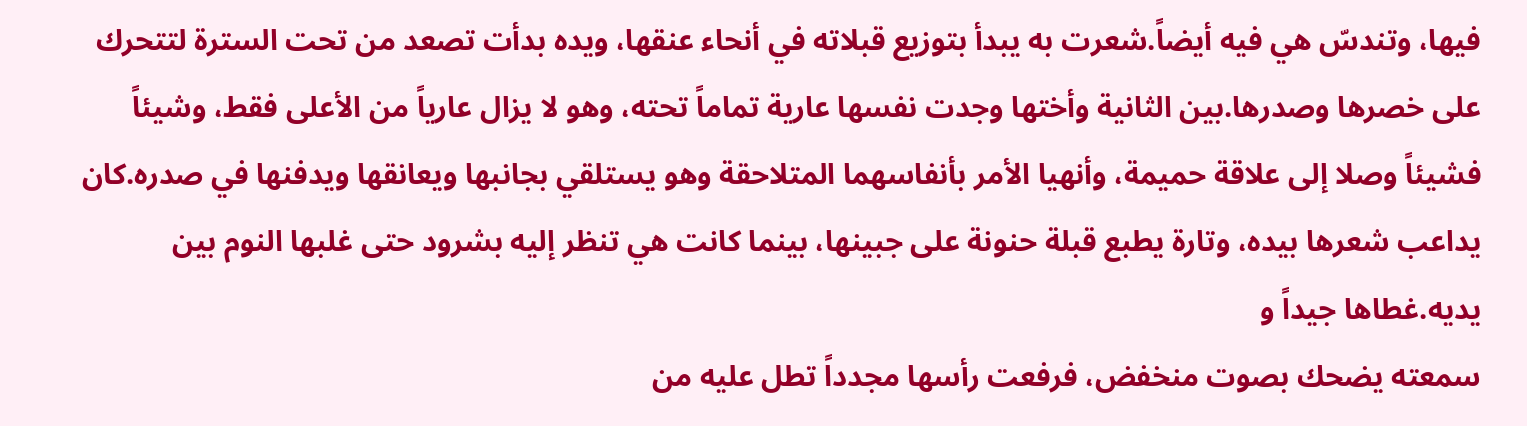فيها، وتندسّ هي فيه أيضاً.شعرت به يبدأ بتوزيع قبلاته في أنحاء عنقها، ويده بدأت تصعد من تحت السترة لتتحرك على خصرها وصدرها.بين الثانية وأختها وجدت نفسها عارية تماماً تحته، وهو لا يزال عارياً من الأعلى فقط، وشيئاً فشيئاً وصلا إلى علاقة حميمة، وأنهيا الأمر بأنفاسهما المتلاحقة وهو يستلقي بجانبها ويعانقها ويدفنها في صدره.كان يداعب شعرها بيده، وتارة يطبع قبلة حنونة على جبينها، بينما كانت هي تنظر إليه بشرود حتى غلبها النوم بين يديه.غطاها جيداً و
سمعته يضحك بصوت منخفض، فرفعت رأسها مجدداً تطل عليه من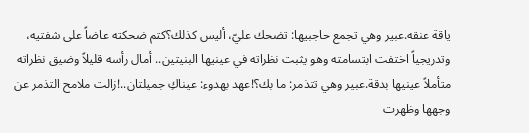ياقة عنقه.عبير وهي تجمع حاجبيها: تضحك عليّ، أليس كذلك؟كتم ضحكته عاضاً على شفتيه، وتدريجياً اختفت ابتسامته وهو يثبت نظراته في عينيها البنيتين.. أمال رأسه قليلاً وضيق نظراته متأملاً عينيها بدقة.عبير وهي تتذمر: ما بك؟!عهد بهدوء: عيناكِ جميلتان..!زالت ملامح التذمر عن وجهها وظهرت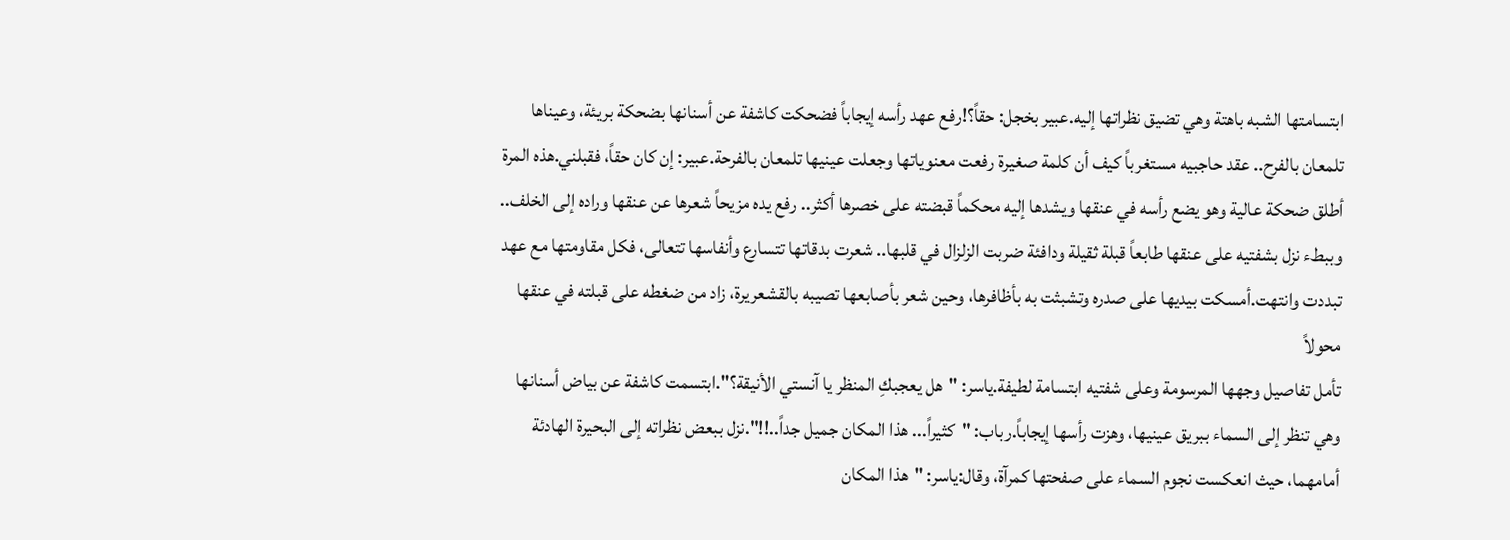ابتسامتها الشبه باهتة وهي تضيق نظراتها إليه.عبير بخجل: حقاً؟!رفع عهد رأسه إيجاباً فضحكت كاشفة عن أسنانها بضحكة بريئة، وعيناها تلمعان بالفرح.. عقد حاجبيه مستغرباً كيف أن كلمة صغيرة رفعت معنوياتها وجعلت عينيها تلمعان بالفرحة.عبير: إن كان حقاً، فقبلني.هذه المرة أطلق ضحكة عالية وهو يضع رأسه في عنقها ويشدها إليه محكماً قبضته على خصرها أكثر.. رفع يده مزيحاً شعرها عن عنقها وراده إلى الخلف.. وببطء نزل بشفتيه على عنقها طابعاً قبلة ثقيلة ودافئة ضربت الزلزال في قلبها.. شعرت بدقاتها تتسارع وأنفاسها تتعالى، فكل مقاومتها مع عهد تبددت وانتهت.أمسكت بيديها على صدره وتشبثت به بأظافرها، وحين شعر بأصابعها تصيبه بالقشعريرة، زاد من ضغطه على قبلته في عنقها محولاً
تأمل تفاصيل وجهها المرسومة وعلى شفتيه ابتسامة لطيفة.ياسر: "هل يعجبكِ المنظر يا آنستي الأنيقة؟".ابتسمت كاشفة عن بياض أسنانها وهي تنظر إلى السماء ببريق عينيها، وهزت رأسها إيجاباً.رباب: "كثيراً... هذا المكان جميل جداً..!!".نزل ببعض نظراته إلى البحيرة الهادئة أمامهما، حيث انعكست نجوم السماء على صفحتها كمرآة، وقال:ياسر: "هذا المكان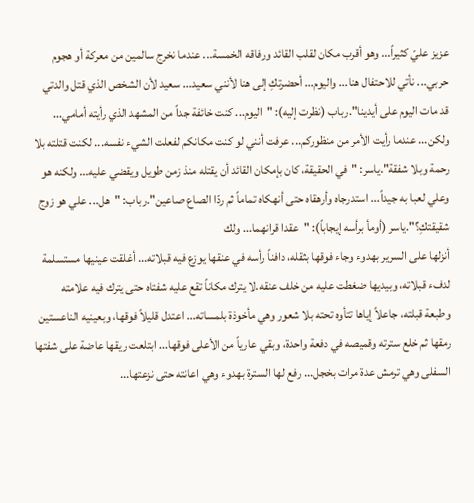عزيز عليّ كثيراً... وهو أقرب مكان لقلب القائد ورفاقه الخمسة... عندما نخرج سالمين من معركة أو هجوم حربي... نأتي للاحتفال هنا... واليوم... أحضرتكِ إلى هنا لأنني سعيد... سعيد لأن الشخص الذي قتل والدتي قد مات اليوم على أيدينا".رباب (نظرت إليه): "اليوم... كنت خائفة جداً من المشهد الذي رأيته أمامي... ولكن... عندما رأيت الأمر من منظوركم... عرفت أنني لو كنت مكانكم لفعلت الشيء نفسه... لكنت قتلته بلا رحمة وبلا شفقة".ياسر: "في الحقيقة، كان بإمكان القائد أن يقتله منذ زمن طويل ويقضي عليه... ولكنه هو وعلي لعبا به جيداً... استدرجاه وأرهقاه حتى أنهكاه تماماً ثم ردّا الصاع صاعين".رباب: "هل... علي هو زوج شقيقتكِ؟".ياسر (أومأ برأسه إيجاباً): "عقدا قرانهما... ولك
أنزلها على السرير بهدوء وجاء فوقها بثقله، دافناً رأسه في عنقها يوزع فيه قبلاته... أغلقت عينيها مستسلمة لدفء قبلاته، وبيديها ضغطت عليه من خلف عنقه.لا يترك مكاناً تقع عليه شفتاه حتى يترك فيه علامته وطبعة قبلته، جاعلاً إياها تتأوه تحته بلا شعور وهي مأخوذة بلمساته... اعتدل قليلاً فوقها، وبعينيه الناعستين رمقها ثم خلع سترته وقميصه في دفعة واحدة، وبقي عارياً من الأعلى فوقها... ابتلعت ريقها عاضة على شفتها السفلى وهي ترمش عدة مرات بخجل... رفع لها السترة بهدوء وهي اعانته حتى نزعتها...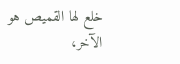خلع لها القميص هو الآخر،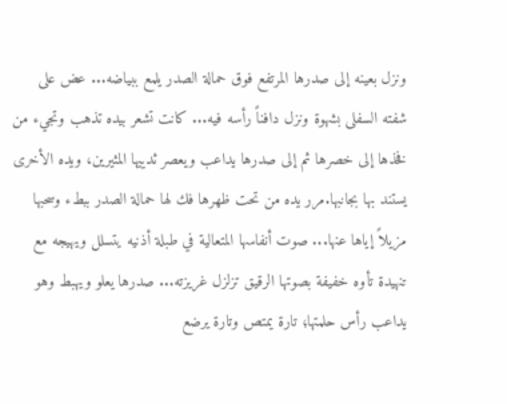ونزل بعينه إلى صدرها المرتفع فوق حمالة الصدر يلمع ببياضه... عض على شفته السفلى بشهوة ونزل دافناً رأسه فيه... كانت تشعر بيده تذهب وتجيء من فخذها إلى خصرها ثم إلى صدرها يداعب ويعصر ثدييها المثيرين، ويده الأخرى يستند بها بجانبها.مرر يده من تحت ظهرها فك لها حمالة الصدر ببطء وسحبها مزيلاً إياها عنها... صوت أنفاسها المتعالية في طبلة أذنيه يتسلل ويهيجه مع تنهيدة تأوه خفيفة بصوتها الرقيق تزلزل غريزته... صدرها يعلو ويهبط وهو يداعب رأس حلمتها؛ تارة يمتص وتارة يرضع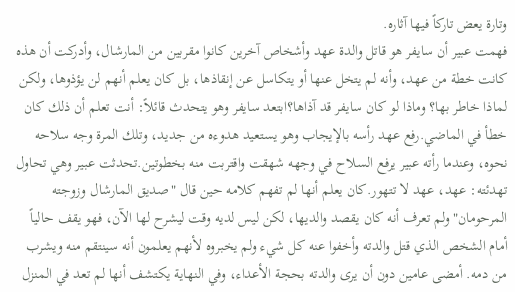وتارة يعض تاركاً فيها آثاره.
فهمت عبير أن سايفر هو قاتل والدة عهد وأشخاص آخرين كانوا مقربين من المارشال، وأدركت أن هذه كانت خطة من عهد، وأنه لم يتخل عنها أو يتكاسل عن إنقاذها، بل كان يعلم أنهم لن يؤذوها، ولكن لماذا خاطر بها؟ وماذا لو كان سايفر قد آذاها؟ابتعد سايفر وهو يتحدث قائلاً: أنت تعلم أن ذلك كان خطأ في الماضي.رفع عهد رأسه بالإيجاب وهو يستعيد هدوءه من جديد، وتلك المرة وجه سلاحه نحوه، وعندما رأته عبير يرفع السلاح في وجهه شهقت واقتربت منه بخطوتين.تحدثت عبير وهي تحاول تهدئته: عهد، عهد لا تتهور.كان يعلم أنها لم تفهم كلامه حين قال "صديق المارشال وزوجته المرحومان" ولم تعرف أنه كان يقصد والديها، لكن ليس لديه وقت ليشرح لها الآن، فهو يقف حالياً أمام الشخص الذي قتل والدته وأخفوا عنه كل شيء ولم يخبروه لأنهم يعلمون أنه سينتقم منه ويشرب من دمه. أمضى عامين دون أن يرى والدته بحجة الأعداء، وفي النهاية يكتشف أنها لم تعد في المنزل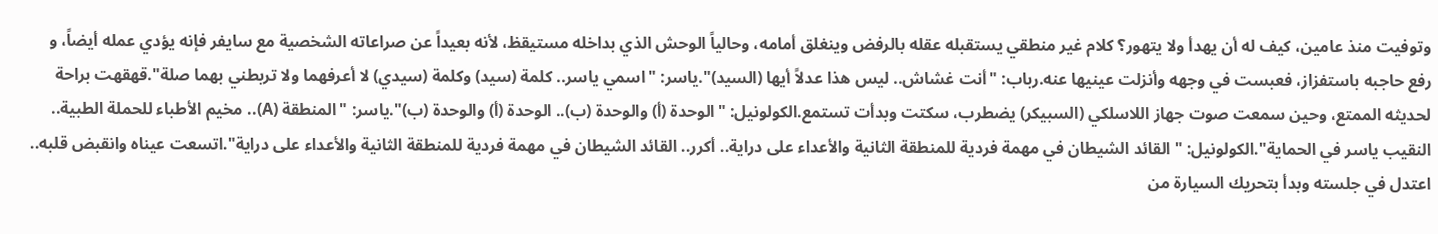وتوفيت منذ عامين، كيف له أن يهدأ ولا يتهور؟ كلام غير منطقي يستقبله عقله بالرفض وينغلق أمامه، وحالياً الوحش الذي بداخله مستيقظ، لأنه بعيداً عن صراعاته الشخصية مع سايفر فإنه يؤدي عمله أيضاً، و
رفع حاجبه باستفزاز، فعبست في وجهه وأنزلت عينيها عنه.رباب: "أنت غشاش.. ليس هذا عدلاً أيها (السيد)".ياسر: "اسمي ياسر.. كلمة (سيد) وكلمة (سيدي) لا أعرفهما ولا تربطني بهما صلة".قهقهت براحة لحديثه الممتع، وحين سمعت صوت جهاز اللاسلكي (السبيكر) يضطرب، سكتت وبدأت تستمع.الكولونيل: "الوحدة (أ) والوحدة (ب).. الوحدة (أ) والوحدة (ب)".ياسر: "المنطقة (A).. مخيم الأطباء للحملة الطبية.. النقيب ياسر في الحماية".الكولونيل: "القائد الشيطان في مهمة فردية للمنطقة الثانية والأعداء على دراية.. أكرر.. القائد الشيطان في مهمة فردية للمنطقة الثانية والأعداء على دراية".اتسعت عيناه وانقبض قلبه.. اعتدل في جلسته وبدأ بتحريك السيارة من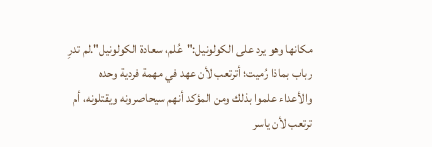مكانها وهو يرد على الكولونيل:"عُلم، سعادة الكولونيل".لم تدرِ رباب بماذا رُميت؛ أترتعب لأن عهد في مهمة فردية وحده والأعداء علموا بذلك ومن المؤكد أنهم سيحاصرونه ويقتلونه، أم ترتعب لأن ياسر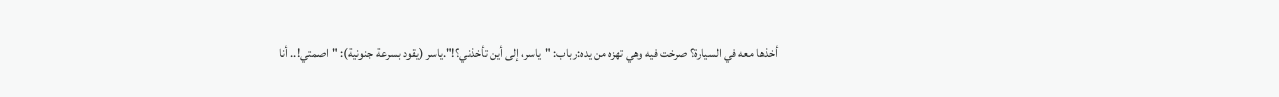أخذها معه في السيارة؟ صرخت فيه وهي تهزه من يده:رباب: "ياسر، إلى أين تأخذني؟!".ياسر (يقود بسرعة جنونية): "اصمتي!.. أنا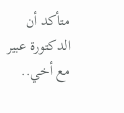متأكد أن الدكتورة عبير مع أخي..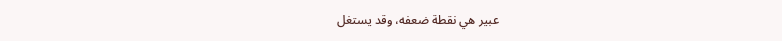عبير هي نقطة ضعفه، وقد يستغل